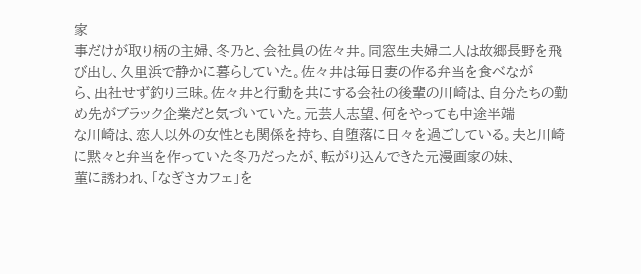家
事だけが取り柄の主婦、冬乃と、会社員の佐々井。同窓生夫婦二人は故郷長野を飛び出し、久里浜で静かに暮らしていた。佐々井は毎日妻の作る弁当を食べなが
ら、出社せず釣り三昧。佐々井と行動を共にする会社の後輩の川崎は、自分たちの勤め先がブラック企業だと気づいていた。元芸人志望、何をやっても中途半端
な川崎は、恋人以外の女性とも関係を持ち、自堕落に日々を過ごしている。夫と川崎に黙々と弁当を作っていた冬乃だったが、転がり込んできた元漫画家の妹、
菫に誘われ、「なぎさカフェ」を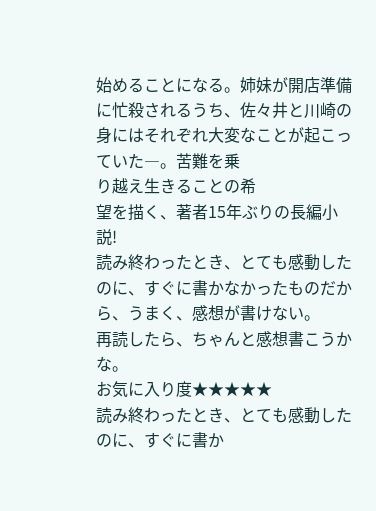始めることになる。姉妹が開店準備に忙殺されるうち、佐々井と川崎の身にはそれぞれ大変なことが起こっていた―。苦難を乗
り越え生きることの希
望を描く、著者15年ぶりの長編小説!
読み終わったとき、とても感動したのに、すぐに書かなかったものだから、うまく、感想が書けない。
再読したら、ちゃんと感想書こうかな。
お気に入り度★★★★★
読み終わったとき、とても感動したのに、すぐに書か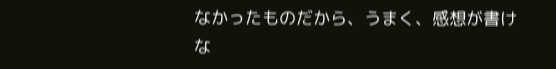なかったものだから、うまく、感想が書けな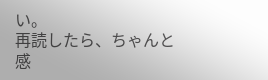い。
再読したら、ちゃんと感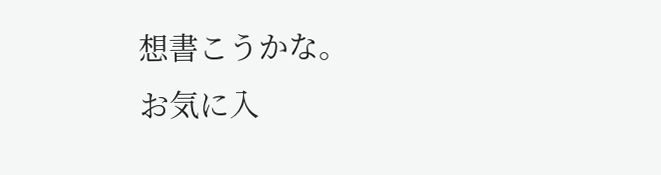想書こうかな。
お気に入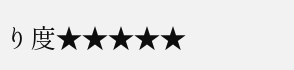り度★★★★★